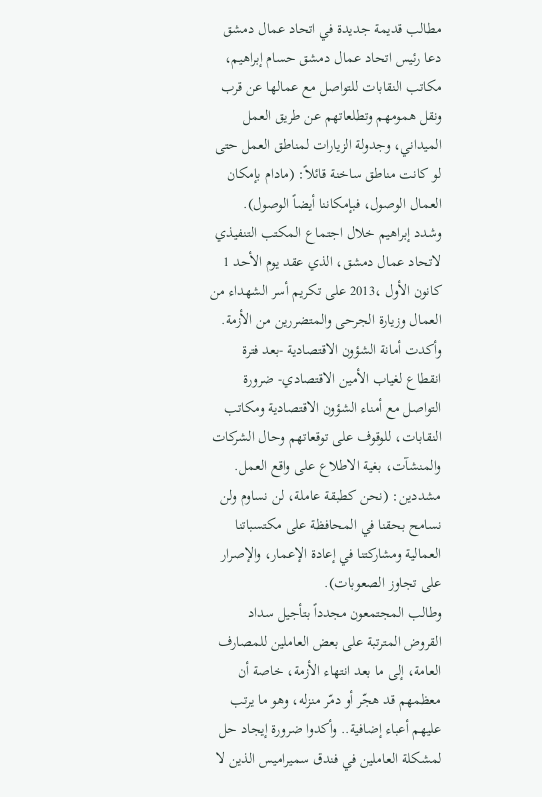مطالب قديمة جديدة في اتحاد عمال دمشق
دعا رئيس اتحاد عمال دمشق حسام إبراهيم، مكاتب النقابات للتواصل مع عمالها عن قرب ونقل همومهم وتطلعاتهم عن طريق العمل الميداني، وجدولة الزيارات لمناطق العمل حتى لو كانت مناطق ساخنة قائلاً: (مادام بإمكان العمال الوصول، فبإمكاننا أيضاً الوصول).
وشدد إبراهيم خلال اجتماع المكتب التنفيذي لاتحاد عمال دمشق، الذي عقد يوم الأحد 1 كانون الأول ،2013 على تكريم أسر الشهداء من العمال وزيارة الجرحى والمتضررين من الأزمة.
وأكدت أمانة الشؤون الاقتصادية -بعد فترة انقطاع لغياب الأمين الاقتصادي- ضرورة التواصل مع أمناء الشؤون الاقتصادية ومكاتب النقابات، للوقوف على توقعاتهم وحال الشركات والمنشآت، بغية الاطلاع على واقع العمل. مشددين: (نحن كطبقة عاملة، لن نساوم ولن نسامح بحقنا في المحافظة على مكتسباتنا العمالية ومشاركتنا في إعادة الإعمار، والإصرار على تجاوز الصعوبات).
وطالب المجتمعون مجدداً بتأجيل سداد القروض المترتبة على بعض العاملين للمصارف العامة، إلى ما بعد انتهاء الأزمة، خاصة أن معظمهم قد هجّر أو دمّر منزله، وهو ما يرتب عليهم أعباء إضافية.. وأكدوا ضرورة إيجاد حل لمشكلة العاملين في فندق سميراميس الذين لا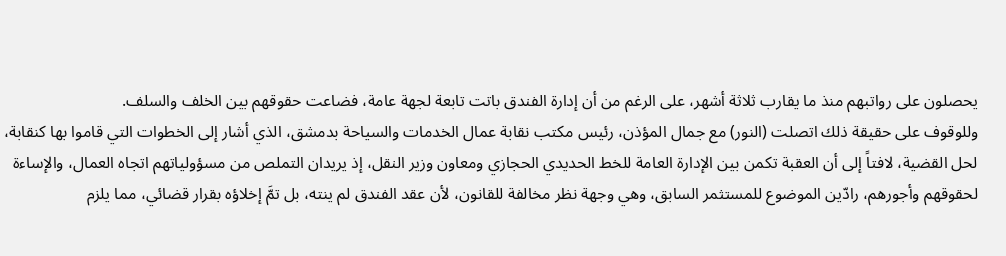يحصلون على رواتبهم منذ ما يقارب ثلاثة أشهر، على الرغم من أن إدارة الفندق باتت تابعة لجهة عامة، فضاعت حقوقهم بين الخلف والسلف.
وللوقوف على حقيقة ذلك اتصلت (النور) مع جمال المؤذن، رئيس مكتب نقابة عمال الخدمات والسياحة بدمشق، الذي أشار إلى الخطوات التي قاموا بها كنقابة، لحل القضية، لافتاً إلى أن العقبة تكمن بين الإدارة العامة للخط الحديدي الحجازي ومعاون وزير النقل، إذ يريدان التملص من مسؤولياتهم اتجاه العمال، والإساءة لحقوقهم وأجورهم، رادّين الموضوع للمستثمر السابق، وهي وجهة نظر مخالفة للقانون، لأن عقد الفندق لم ينته، بل تمَّ إخلاؤه بقرار قضائي، مما يلزم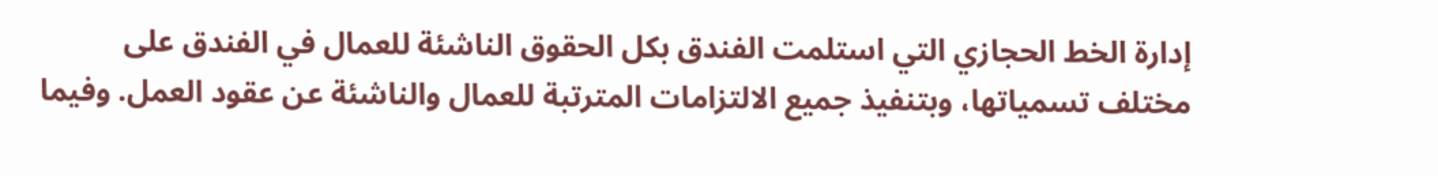إدارة الخط الحجازي التي استلمت الفندق بكل الحقوق الناشئة للعمال في الفندق على مختلف تسمياتها، وبتنفيذ جميع الالتزامات المترتبة للعمال والناشئة عن عقود العمل. وفيما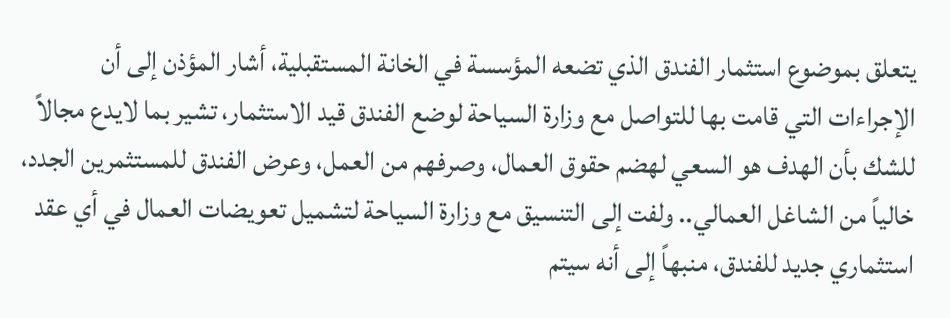يتعلق بموضوع استثمار الفندق الذي تضعه المؤسسة في الخانة المستقبلية، أشار المؤذن إلى أن الإجراءات التي قامت بها للتواصل مع وزارة السياحة لوضع الفندق قيد الاستثمار، تشير بما لايدع مجالاً للشك بأن الهدف هو السعي لهضم حقوق العمال، وصرفهم من العمل، وعرض الفندق للمستثمرين الجدد، خالياً من الشاغل العمالي.. ولفت إلى التنسيق مع وزارة السياحة لتشميل تعويضات العمال في أي عقد استثماري جديد للفندق، منبهاً إلى أنه سيتم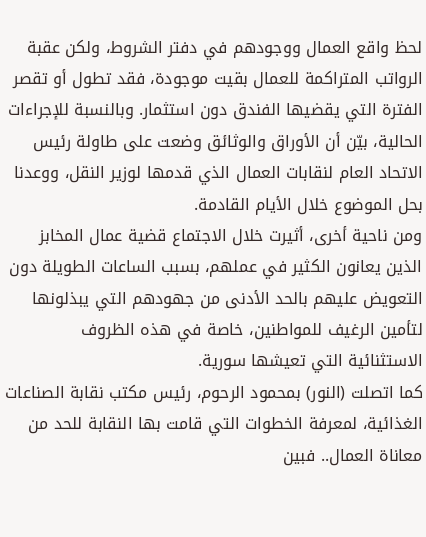لحظ واقع العمال ووجودهم في دفتر الشروط، ولكن عقبة الرواتب المتراكمة للعمال بقيت موجودة، فقد تطول أو تقصر الفترة التي يقضيها الفندق دون استثمار. وبالنسبة للإجراءات الحالية، بيّن أن الأوراق والوثائق وضعت على طاولة رئيس الاتحاد العام لنقابات العمال الذي قدمها لوزير النقل، ووعدنا بحل الموضوع خلال الأيام القادمة.
ومن ناحية أخرى، أثيرت خلال الاجتماع قضية عمال المخابز الذين يعانون الكثير في عملهم، بسبب الساعات الطويلة دون التعويض عليهم بالحد الأدنى من جهودهم التي يبذلونها لتأمين الرغيف للمواطنين، خاصة في هذه الظروف الاستثنائية التي تعيشها سورية.
كما اتصلت (النور) بمحمود الرحوم، رئيس مكتب نقابة الصناعات الغذائية، لمعرفة الخطوات التي قامت بها النقابة للحد من معاناة العمال.. فبين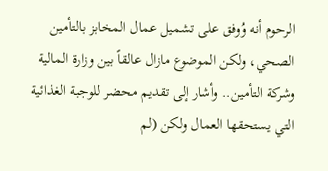الرحوم أنه وُوفق على تشميل عمال المخابز بالتأمين الصحي، ولكن الموضوع مازال عالقاً بين وزارة المالية وشركة التأمين.. وأشار إلى تقديم محضر للوجبة الغذائية التي يستحقها العمال ولكن (لم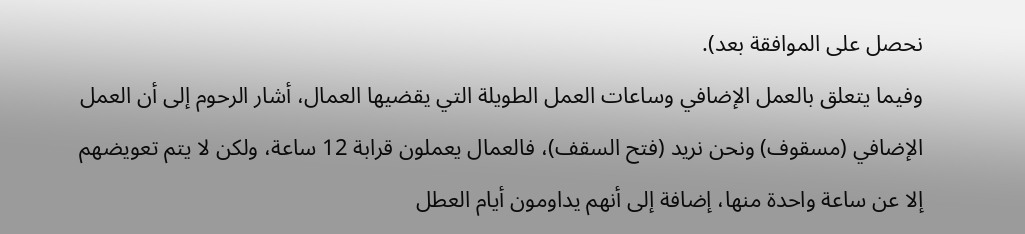نحصل على الموافقة بعد).
وفيما يتعلق بالعمل الإضافي وساعات العمل الطويلة التي يقضيها العمال، أشار الرحوم إلى أن العمل الإضافي (مسقوف) ونحن نريد (فتح السقف)، فالعمال يعملون قرابة 12 ساعة، ولكن لا يتم تعويضهم إلا عن ساعة واحدة منها، إضافة إلى أنهم يداومون أيام العطل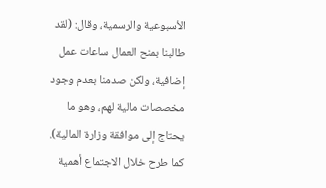الأسبوعية والرسمية، وقال: (لقد طالبنا بمنح العمال ساعات عمل إضافية، ولكن صدمنا بعدم وجود مخصصات مالية لهم، وهو ما يحتاج إلى موافقة وزارة المالية).
كما طرح خلال الاجتماع أهمية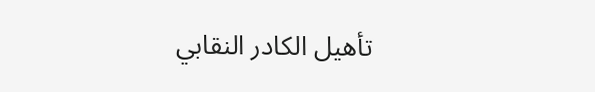تأهيل الكادر النقابي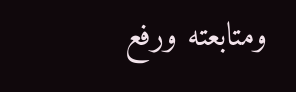ومتابعته ورفع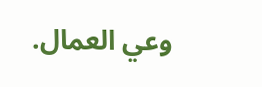وعي العمال.